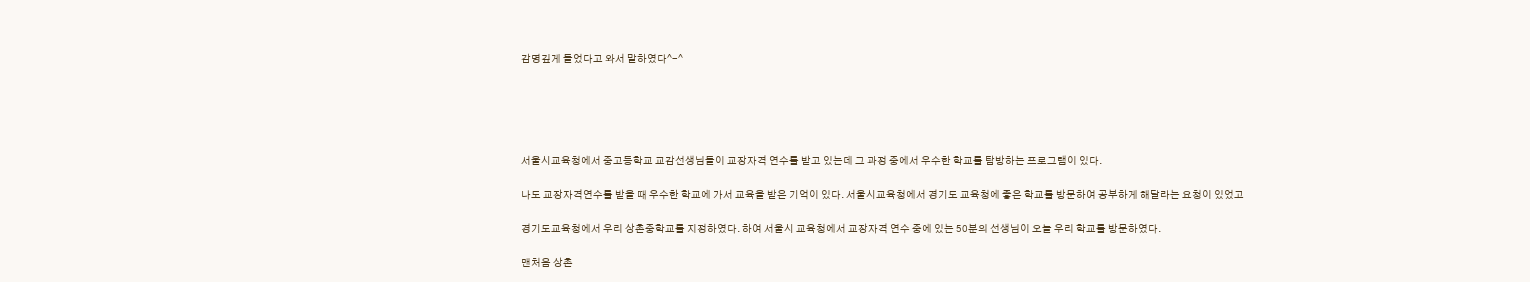감명깊게 들었다고 와서 말하였다^-^





서울시교육청에서 중고등학교 교감선생님들이 교장자격 연수를 받고 있는데 그 과정 중에서 우수한 학교를 탐방하는 프로그램이 있다.

나도 교장자격연수를 받을 때 우수한 학교에 가서 교육을 받은 기억이 있다. 서울시교육청에서 경기도 교육청에 좋은 학교를 방문하여 공부하게 해달라는 요청이 있었고

경기도교육청에서 우리 상촌중학교를 지정하였다. 하여 서울시 교육청에서 교장자격 연수 중에 있는 50분의 선생님이 오늘 우리 학교를 방문하였다.

맨처음 상촌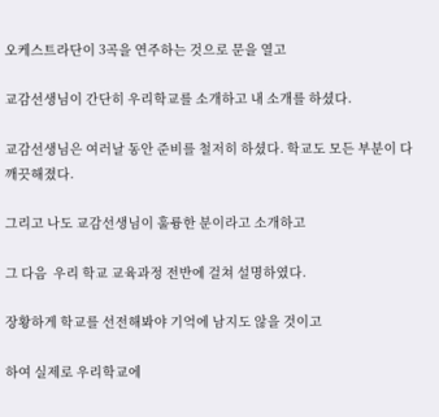오케스트라단이 3곡을 연주하는 것으로 문을 열고

교감선생님이 간단히 우리학교를 소개하고 내 소개를 하셨다.

교감선생님은 여러날 동안 준비를 철저히 하셨다. 학교도 모든 부분이 다 깨끗해졌다.

그리고 나도 교감선생님이 훌륭한 분이라고 소개하고

그 다음  우리 학교 교육과정 전반에 걸쳐 설명하였다.

장황하게 학교를 선전해봐야 기억에 남지도 않을 것이고

하여 실제로 우리학교에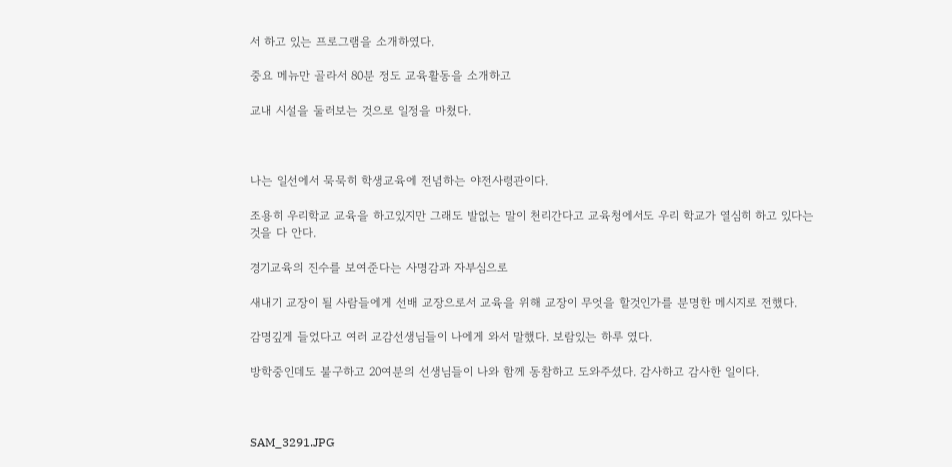서 하고 있는 프로그램을 소개하였다.

중요 메뉴만 골라서 80분 정도 교육활동을 소개하고

교내 시설을 둘러보는 것으로 일정을 마쳤다.



나는 일선에서 묵묵히 학생교육에 전념하는 야전사령관이다.

조용히 우리학교 교육을 하고있지만 그래도 발없는 말이 천리간다고 교육청에서도 우리 학교가 열심히 하고 있다는 것을 다 안다.

경기교육의 진수를 보여준다는 사명감과 자부심으로

새내기 교장이 될 사람들에게 선배 교장으로서 교육을 위해 교장이 무엇을 할것인가를 분명한 메시지로 전했다.

감명깊게 들었다고 여러 교감선생님들이 나에게 와서 말했다. 보람있는 하루 였다.

방학중인데도 불구하고 20여분의 선생님들이 나와 함께 동참하고 도와주셨다. 감사하고 감사한 일이다.



SAM_3291.JPG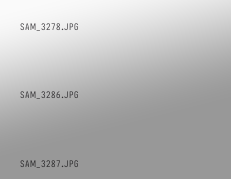SAM_3278.JPG



SAM_3286.JPG



SAM_3287.JPG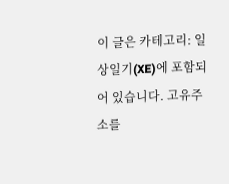이 글은 카테고리: 일상일기(XE)에 포함되어 있습니다. 고유주소를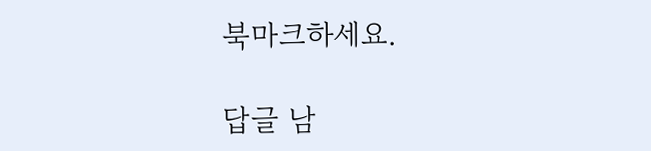북마크하세요.

답글 남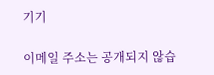기기

이메일 주소는 공개되지 않습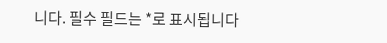니다. 필수 필드는 *로 표시됩니다